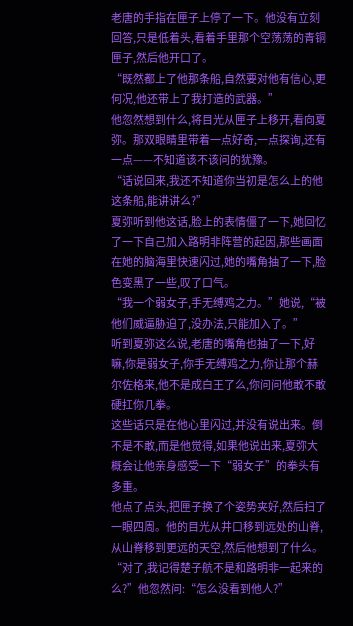老唐的手指在匣子上停了一下。他没有立刻回答,只是低着头,看着手里那个空荡荡的青铜匣子,然后他开口了。
“既然都上了他那条船,自然要对他有信心,更何况,他还带上了我打造的武器。”
他忽然想到什么,将目光从匣子上移开,看向夏弥。那双眼睛里带着一点好奇,一点探询,还有一点——不知道该不该问的犹豫。
“话说回来,我还不知道你当初是怎么上的他这条船,能讲讲么?”
夏弥听到他这话,脸上的表情僵了一下,她回忆了一下自己加入路明非阵营的起因,那些画面在她的脑海里快速闪过,她的嘴角抽了一下,脸色变黑了一些,叹了口气。
“我一个弱女子,手无缚鸡之力。”她说,“被他们威逼胁迫了,没办法,只能加入了。”
听到夏弥这么说,老唐的嘴角也抽了一下,好嘛,你是弱女子,你手无缚鸡之力,你让那个赫尔佐格来,他不是成白王了么,你问问他敢不敢硬扛你几拳。
这些话只是在他心里闪过,并没有说出来。倒不是不敢,而是他觉得,如果他说出来,夏弥大概会让他亲身感受一下“弱女子”的拳头有多重。
他点了点头,把匣子换了个姿势夹好,然后扫了一眼四周。他的目光从井口移到远处的山脊,从山脊移到更远的天空,然后他想到了什么。
“对了,我记得楚子航不是和路明非一起来的么?”他忽然问:“怎么没看到他人?”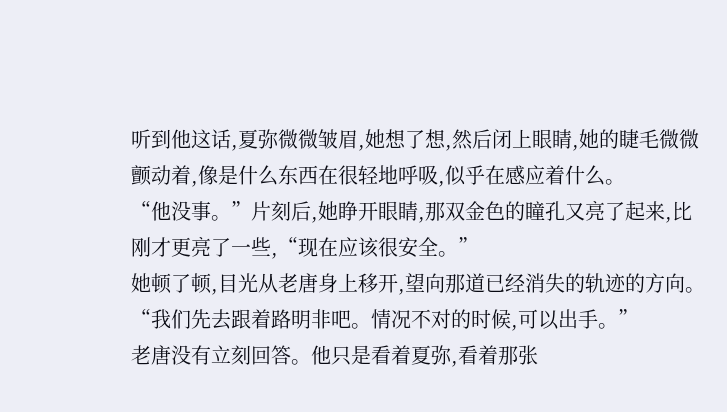听到他这话,夏弥微微皱眉,她想了想,然后闭上眼睛,她的睫毛微微颤动着,像是什么东西在很轻地呼吸,似乎在感应着什么。
“他没事。”片刻后,她睁开眼睛,那双金色的瞳孔又亮了起来,比刚才更亮了一些,“现在应该很安全。”
她顿了顿,目光从老唐身上移开,望向那道已经消失的轨迹的方向。
“我们先去跟着路明非吧。情况不对的时候,可以出手。”
老唐没有立刻回答。他只是看着夏弥,看着那张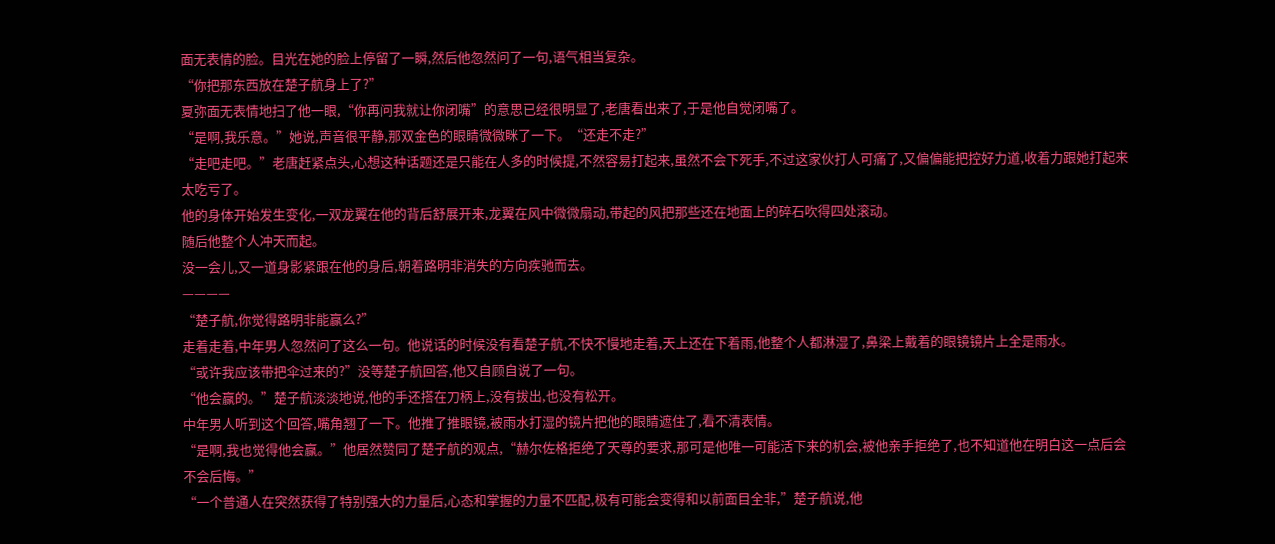面无表情的脸。目光在她的脸上停留了一瞬,然后他忽然问了一句,语气相当复杂。
“你把那东西放在楚子航身上了?”
夏弥面无表情地扫了他一眼,“你再问我就让你闭嘴”的意思已经很明显了,老唐看出来了,于是他自觉闭嘴了。
“是啊,我乐意。”她说,声音很平静,那双金色的眼睛微微眯了一下。“还走不走?”
“走吧走吧。”老唐赶紧点头,心想这种话题还是只能在人多的时候提,不然容易打起来,虽然不会下死手,不过这家伙打人可痛了,又偏偏能把控好力道,收着力跟她打起来太吃亏了。
他的身体开始发生变化,一双龙翼在他的背后舒展开来,龙翼在风中微微扇动,带起的风把那些还在地面上的碎石吹得四处滚动。
随后他整个人冲天而起。
没一会儿,又一道身影紧跟在他的身后,朝着路明非消失的方向疾驰而去。
————
“楚子航,你觉得路明非能赢么?”
走着走着,中年男人忽然问了这么一句。他说话的时候没有看楚子航,不快不慢地走着,天上还在下着雨,他整个人都淋湿了,鼻梁上戴着的眼镜镜片上全是雨水。
“或许我应该带把伞过来的?”没等楚子航回答,他又自顾自说了一句。
“他会赢的。”楚子航淡淡地说,他的手还搭在刀柄上,没有拔出,也没有松开。
中年男人听到这个回答,嘴角翘了一下。他推了推眼镜,被雨水打湿的镜片把他的眼睛遮住了,看不清表情。
“是啊,我也觉得他会赢。”他居然赞同了楚子航的观点,“赫尔佐格拒绝了天尊的要求,那可是他唯一可能活下来的机会,被他亲手拒绝了,也不知道他在明白这一点后会不会后悔。”
“一个普通人在突然获得了特别强大的力量后,心态和掌握的力量不匹配,极有可能会变得和以前面目全非,”楚子航说,他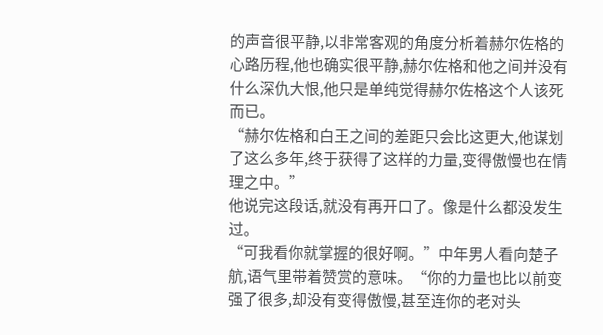的声音很平静,以非常客观的角度分析着赫尔佐格的心路历程,他也确实很平静,赫尔佐格和他之间并没有什么深仇大恨,他只是单纯觉得赫尔佐格这个人该死而已。
“赫尔佐格和白王之间的差距只会比这更大,他谋划了这么多年,终于获得了这样的力量,变得傲慢也在情理之中。”
他说完这段话,就没有再开口了。像是什么都没发生过。
“可我看你就掌握的很好啊。”中年男人看向楚子航,语气里带着赞赏的意味。“你的力量也比以前变强了很多,却没有变得傲慢,甚至连你的老对头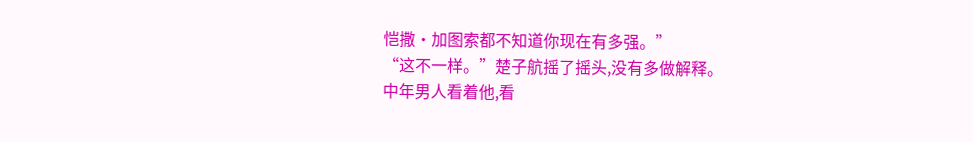恺撒·加图索都不知道你现在有多强。”
“这不一样。”楚子航摇了摇头,没有多做解释。
中年男人看着他,看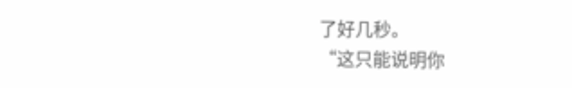了好几秒。
“这只能说明你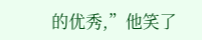的优秀,”他笑了